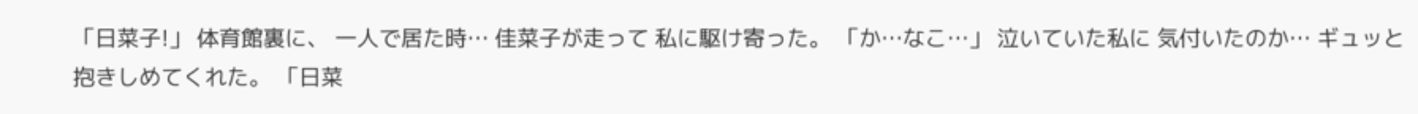「日菜子!」 体育館裏に、 一人で居た時… 佳菜子が走って 私に駆け寄った。 「か…なこ…」 泣いていた私に 気付いたのか… ギュッと 抱きしめてくれた。 「日菜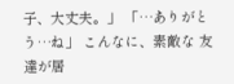子、大丈夫。」 「…ありがとう…ね」 こんなに、素敵な 友達が居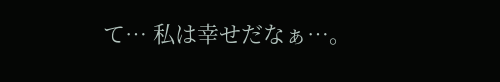て… 私は幸せだなぁ…。